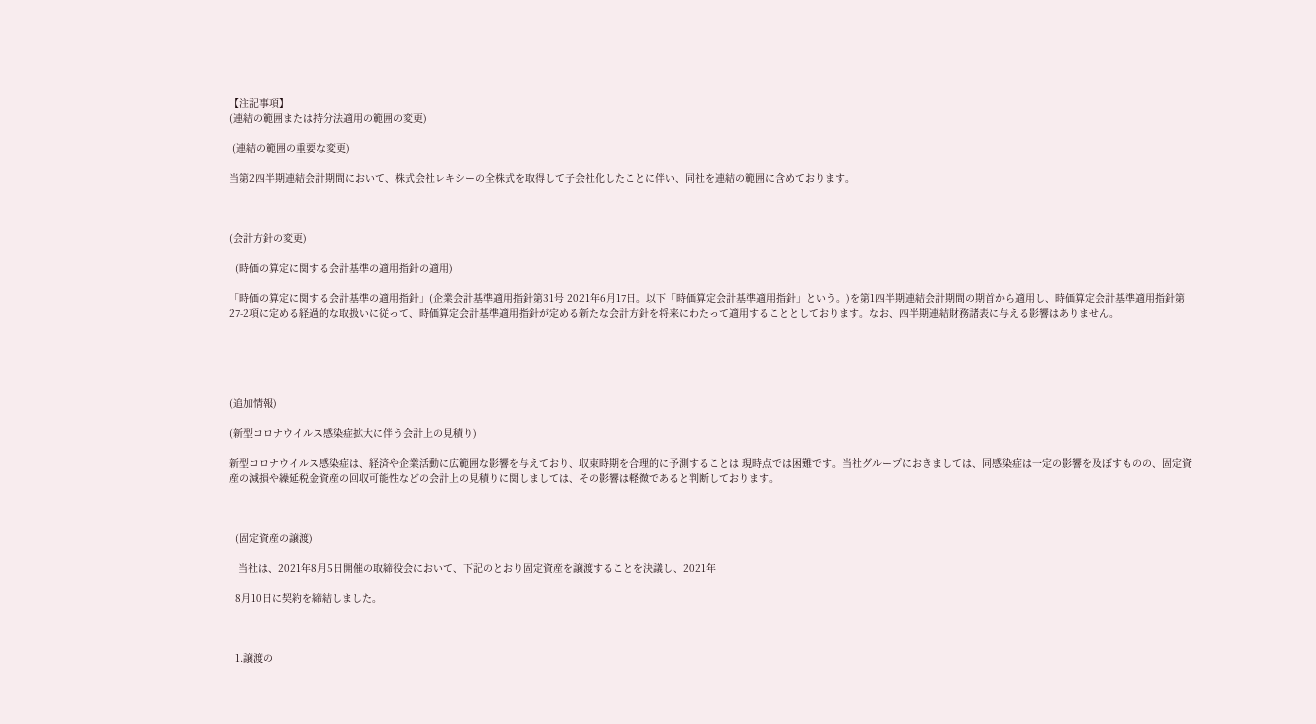【注記事項】
(連結の範囲または持分法適用の範囲の変更)

 (連結の範囲の重要な変更)

当第2四半期連結会計期間において、株式会社レキシーの全株式を取得して子会社化したことに伴い、同社を連結の範囲に含めております。



(会計方針の変更)

  (時価の算定に関する会計基準の適用指針の適用)

「時価の算定に関する会計基準の適用指針」(企業会計基準適用指針第31号 2021年6月17日。以下「時価算定会計基準適用指針」という。)を第1四半期連結会計期間の期首から適用し、時価算定会計基準適用指針第27-2項に定める経過的な取扱いに従って、時価算定会計基準適用指針が定める新たな会計方針を将来にわたって適用することとしております。なお、四半期連結財務諸表に与える影響はありません。





(追加情報)

(新型コロナウイルス感染症拡大に伴う会計上の見積り)

新型コロナウイルス感染症は、経済や企業活動に広範囲な影響を与えており、収束時期を合理的に予測することは 現時点では困難です。当社グループにおきましては、同感染症は一定の影響を及ぼすものの、固定資産の減損や繰延税金資産の回収可能性などの会計上の見積りに関しましては、その影響は軽微であると判断しております。



  (固定資産の譲渡)

   当社は、2021年8月5日開催の取締役会において、下記のとおり固定資産を譲渡することを決議し、2021年

  8月10日に契約を締結しました。



  1.譲渡の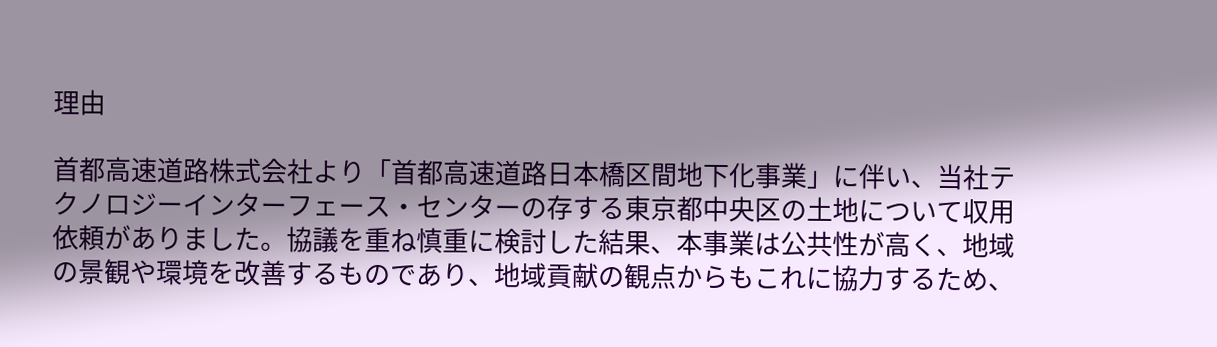理由

首都高速道路株式会社より「首都高速道路日本橋区間地下化事業」に伴い、当社テクノロジーインターフェース・センターの存する東京都中央区の土地について収用依頼がありました。協議を重ね慎重に検討した結果、本事業は公共性が高く、地域の景観や環境を改善するものであり、地域貢献の観点からもこれに協力するため、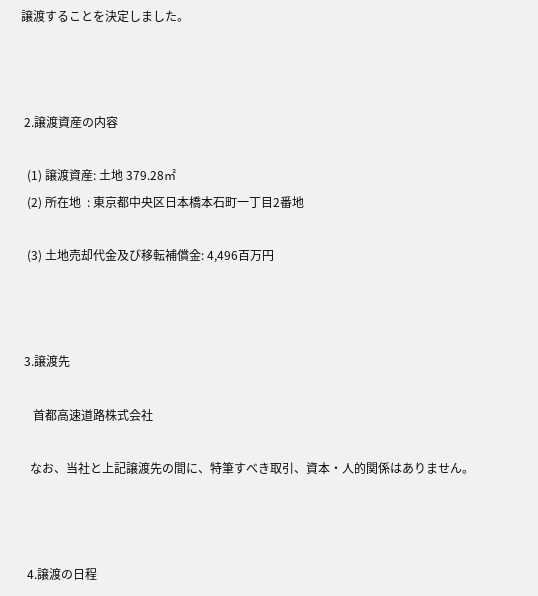譲渡することを決定しました。



 2.譲渡資産の内容

  (1) 譲渡資産: 土地 379.28㎡
  (2) 所在地  : 東京都中央区日本橋本石町一丁目2番地

  (3) 土地売却代金及び移転補償金: 4,496百万円



 3.譲渡先

    首都高速道路株式会社

   なお、当社と上記譲渡先の間に、特筆すべき取引、資本・人的関係はありません。



  4.譲渡の日程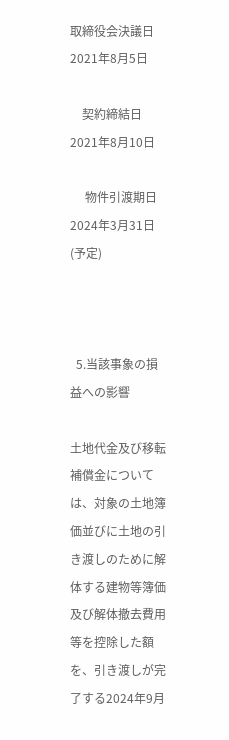取締役会決議日 2021年8月5日

    契約締結日      2021年8月10日

     物件引渡期日  2024年3月31日(予定)



  5.当該事象の損益への影響

土地代金及び移転補償金については、対象の土地簿価並びに土地の引き渡しのために解体する建物等簿価及び解体撤去費用等を控除した額を、引き渡しが完了する2024年9月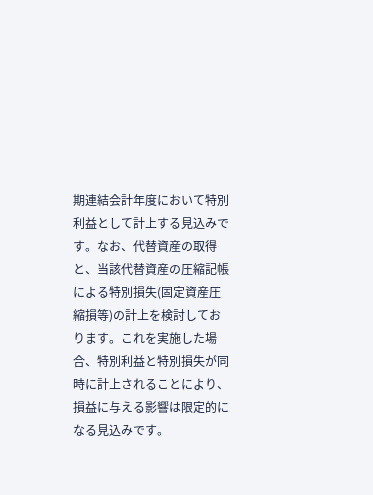期連結会計年度において特別利益として計上する見込みです。なお、代替資産の取得と、当該代替資産の圧縮記帳による特別損失(固定資産圧縮損等)の計上を検討しております。これを実施した場合、特別利益と特別損失が同時に計上されることにより、損益に与える影響は限定的になる見込みです。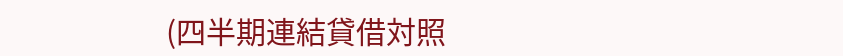(四半期連結貸借対照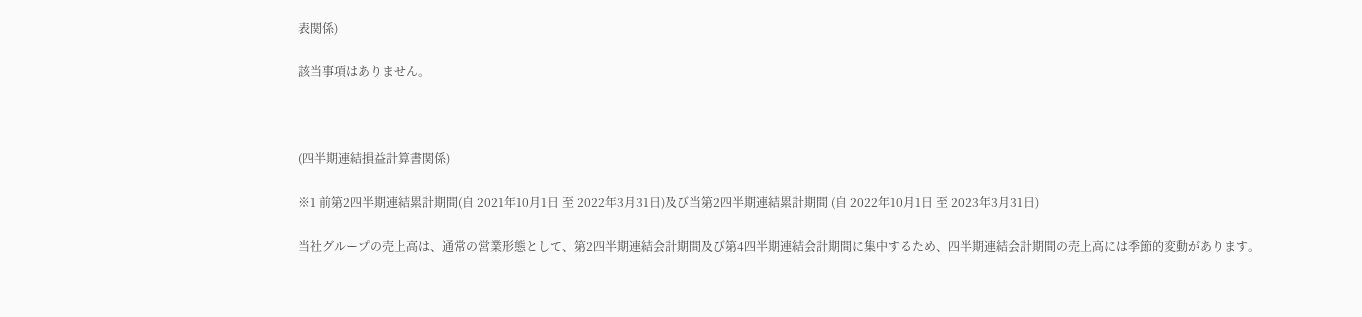表関係)

該当事項はありません。



(四半期連結損益計算書関係)

※1 前第2四半期連結累計期間(自 2021年10月1日 至 2022年3月31日)及び当第2四半期連結累計期間 (自 2022年10月1日 至 2023年3月31日)

当社グループの売上高は、通常の営業形態として、第2四半期連結会計期間及び第4四半期連結会計期間に集中するため、四半期連結会計期間の売上高には季節的変動があります。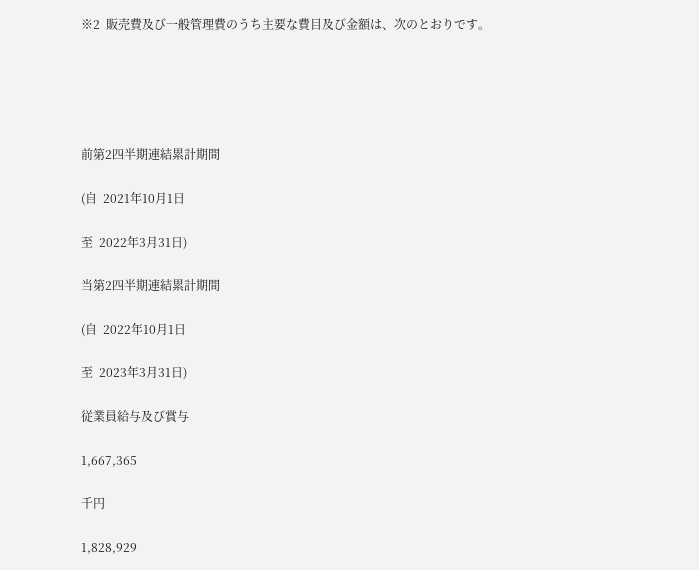※2  販売費及び一般管理費のうち主要な費目及び金額は、次のとおりです。





前第2四半期連結累計期間

(自  2021年10月1日

至  2022年3月31日)

当第2四半期連結累計期間

(自  2022年10月1日

至  2023年3月31日)

従業員給与及び賞与

1,667,365

千円

1,828,929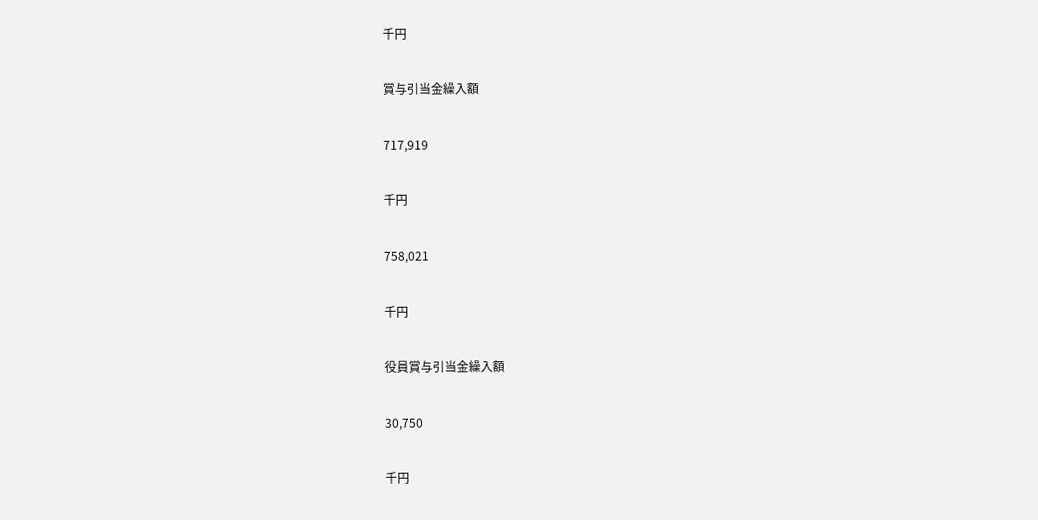千円

賞与引当金繰入額

717,919

千円

758,021

千円

役員賞与引当金繰入額

30,750

千円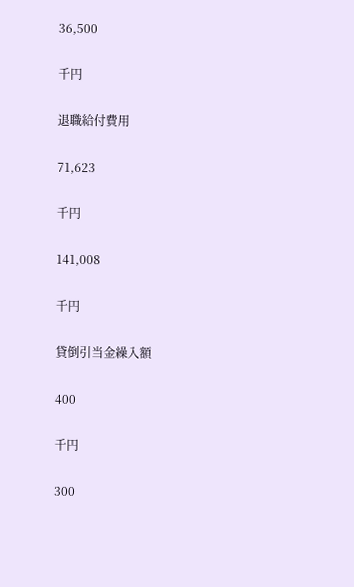36,500

千円

退職給付費用

71,623

千円

141,008

千円

貸倒引当金繰入額

400

千円

300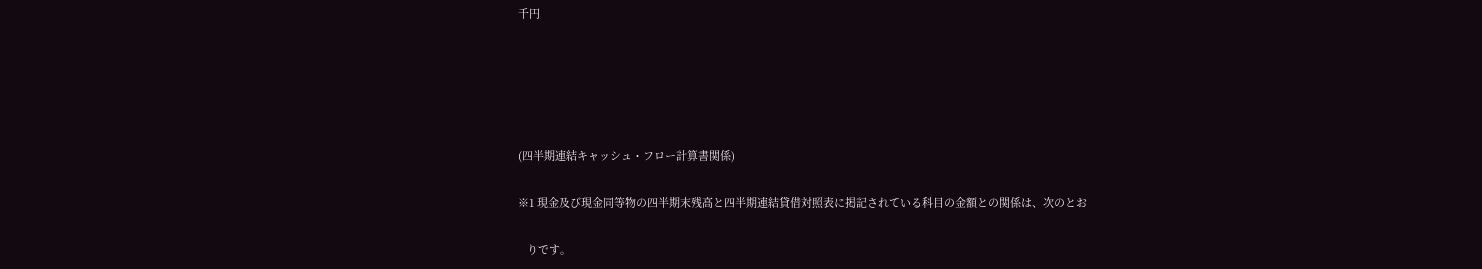千円





(四半期連結キャッシュ・フロー計算書関係)

※1 現金及び現金同等物の四半期末残高と四半期連結貸借対照表に掲記されている科目の金額との関係は、次のとお

   りです。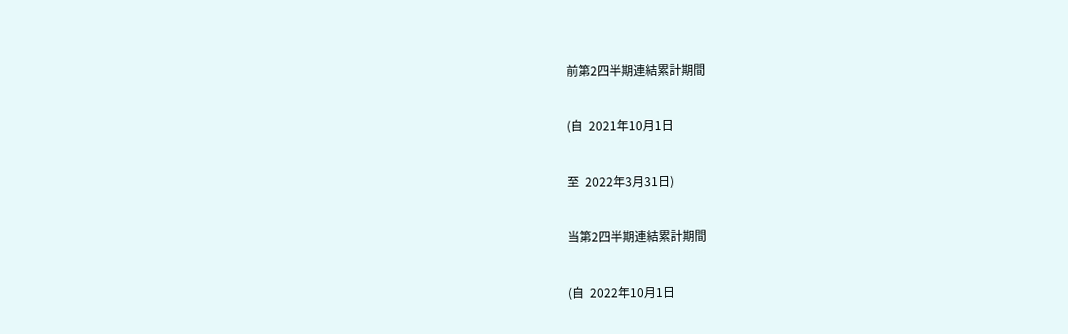前第2四半期連結累計期間

(自  2021年10月1日

至  2022年3月31日)

当第2四半期連結累計期間

(自  2022年10月1日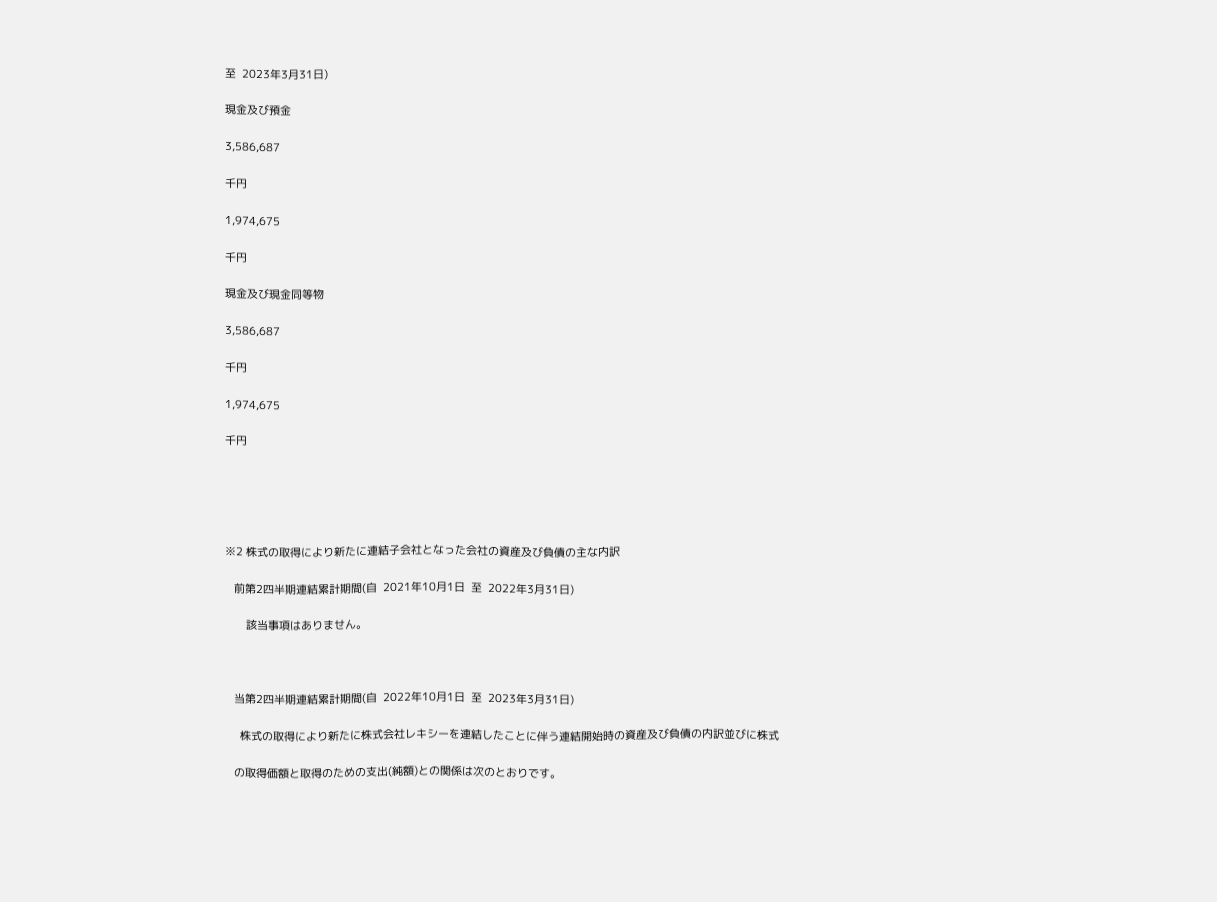至  2023年3月31日)

現金及び預金

3,586,687

千円

1,974,675

千円

現金及び現金同等物

3,586,687

千円

1,974,675

千円





※2 株式の取得により新たに連結子会社となった会社の資産及び負債の主な内訳

   前第2四半期連結累計期間(自  2021年10月1日  至  2022年3月31日)

       該当事項はありません。



   当第2四半期連結累計期間(自  2022年10月1日  至  2023年3月31日)

     株式の取得により新たに株式会社レキシーを連結したことに伴う連結開始時の資産及び負債の内訳並びに株式

   の取得価額と取得のための支出(純額)との関係は次のとおりです。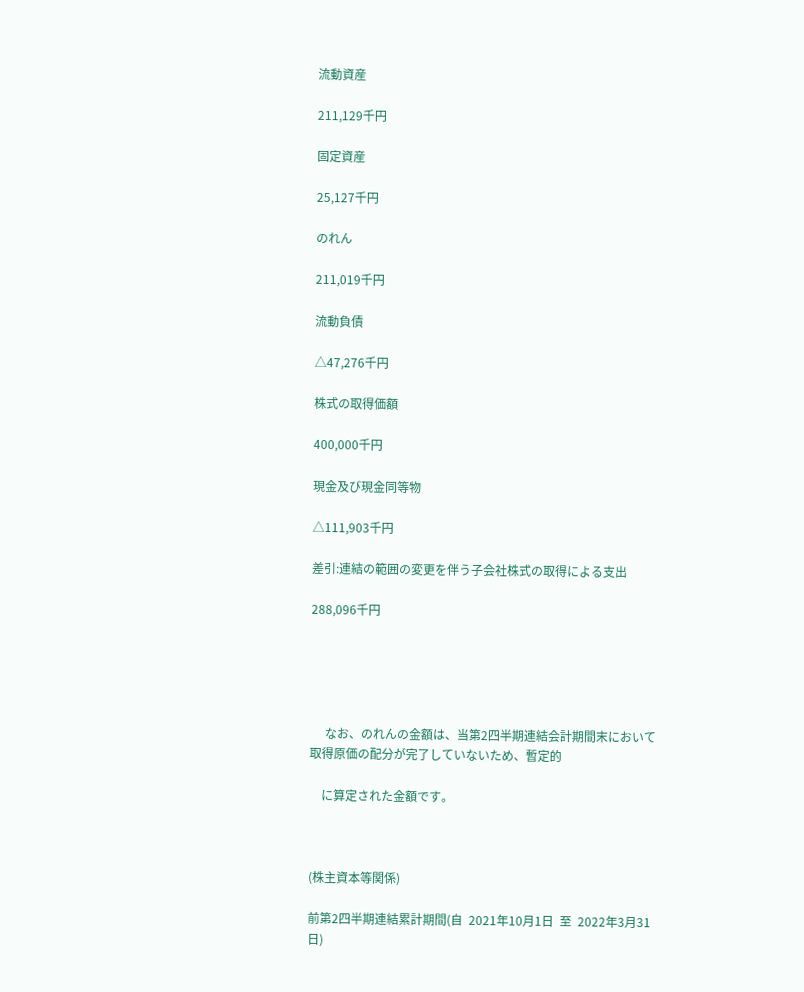流動資産

211,129千円

固定資産

25,127千円

のれん

211,019千円

流動負債

△47,276千円

株式の取得価額

400,000千円

現金及び現金同等物

△111,903千円

差引:連結の範囲の変更を伴う子会社株式の取得による支出

288,096千円





     なお、のれんの金額は、当第2四半期連結会計期間末において取得原価の配分が完了していないため、暫定的

    に算定された金額です。



(株主資本等関係)

前第2四半期連結累計期間(自  2021年10月1日  至  2022年3月31日)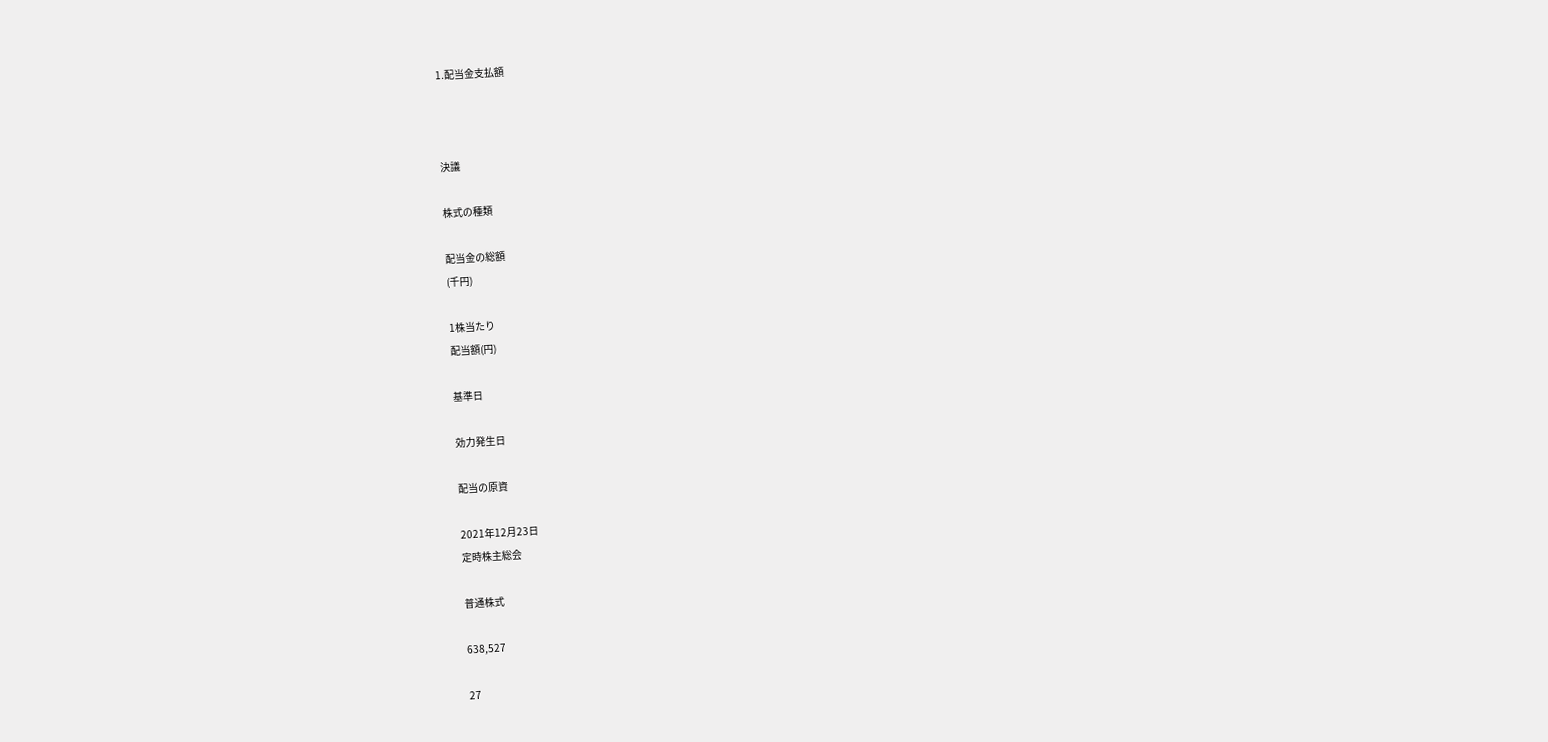1.配当金支払額



決議

株式の種類

配当金の総額
(千円)

1株当たり
配当額(円)

基準日

効力発生日

配当の原資

2021年12月23日
定時株主総会

普通株式

638,527

27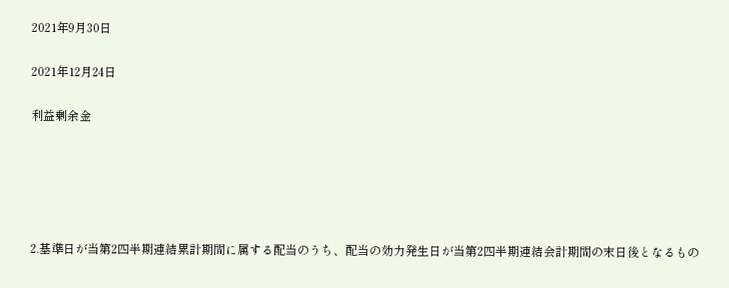2021年9月30日

2021年12月24日

利益剰余金





2.基準日が当第2四半期連結累計期間に属する配当のうち、配当の効力発生日が当第2四半期連結会計期間の末日後となるもの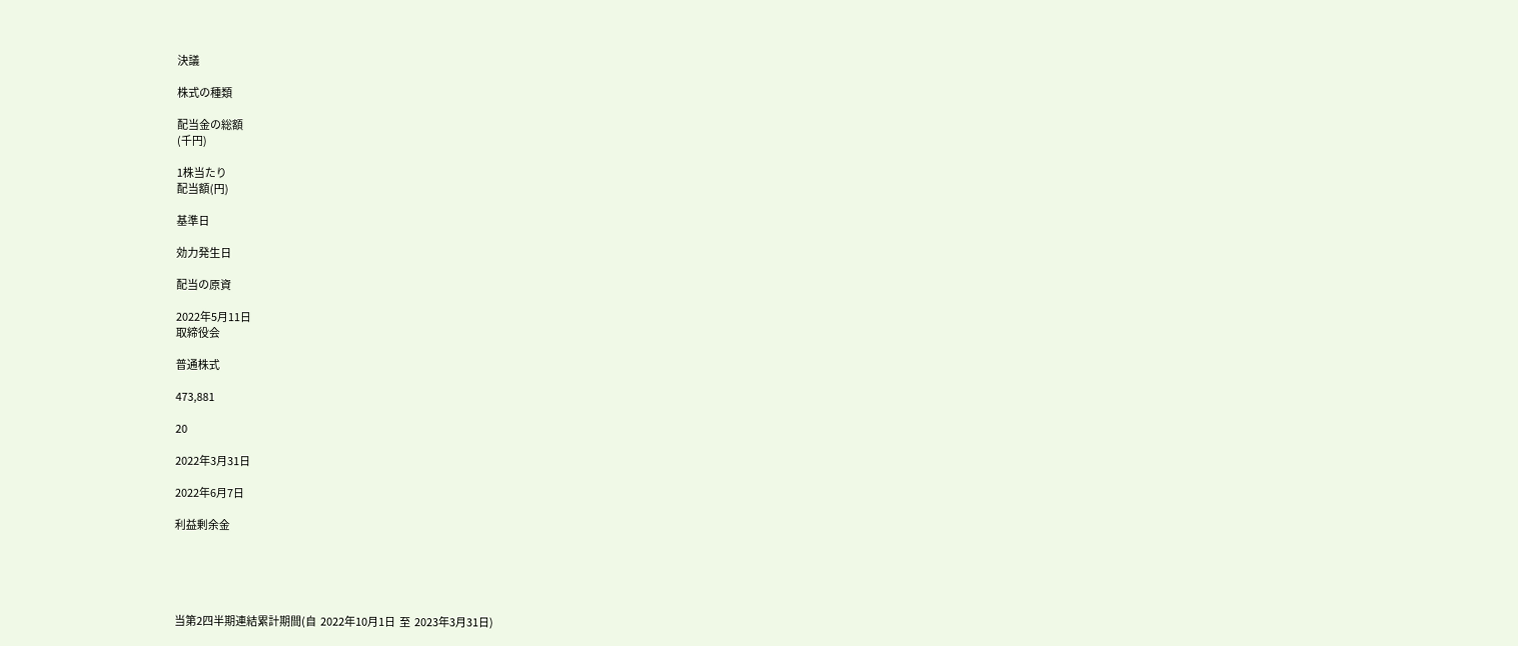決議

株式の種類

配当金の総額
(千円)

1株当たり
配当額(円)

基準日

効力発生日

配当の原資

2022年5月11日
取締役会

普通株式

473,881

20

2022年3月31日

2022年6月7日

利益剰余金





当第2四半期連結累計期間(自  2022年10月1日  至  2023年3月31日)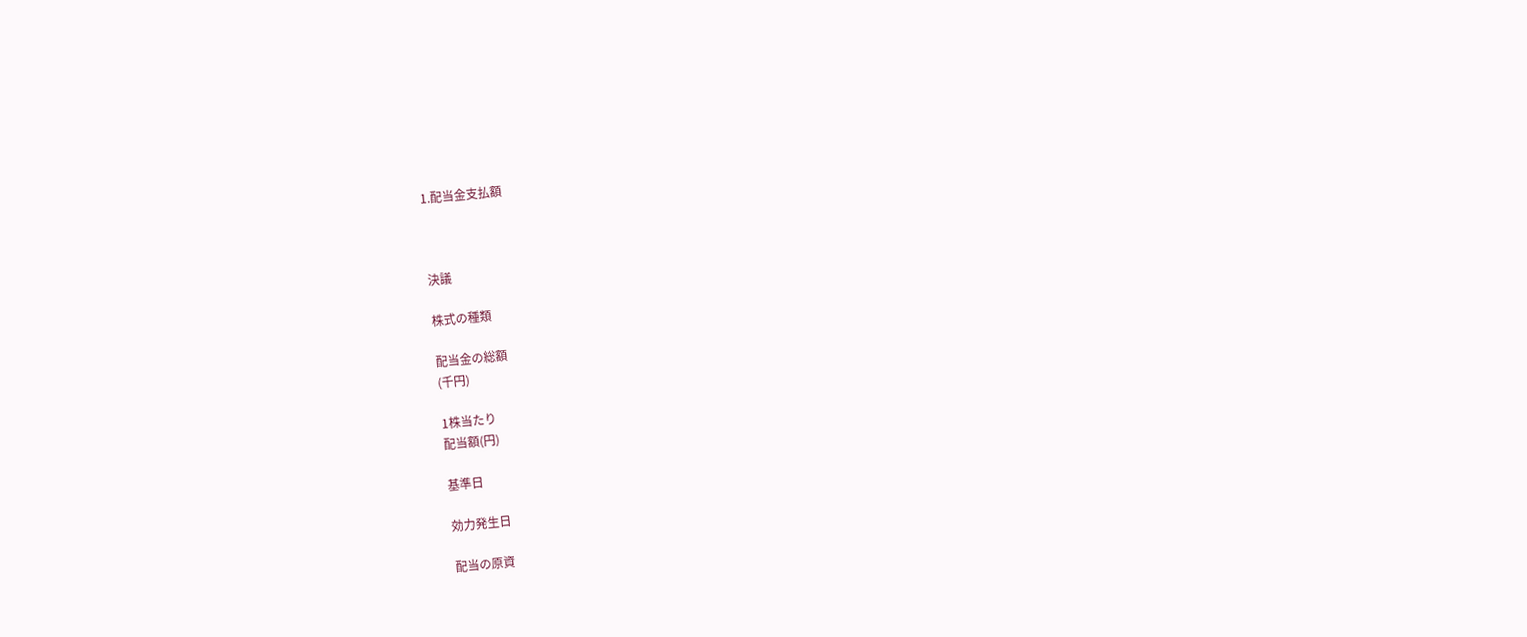1.配当金支払額



決議

株式の種類

配当金の総額
(千円)

1株当たり
配当額(円)

基準日

効力発生日

配当の原資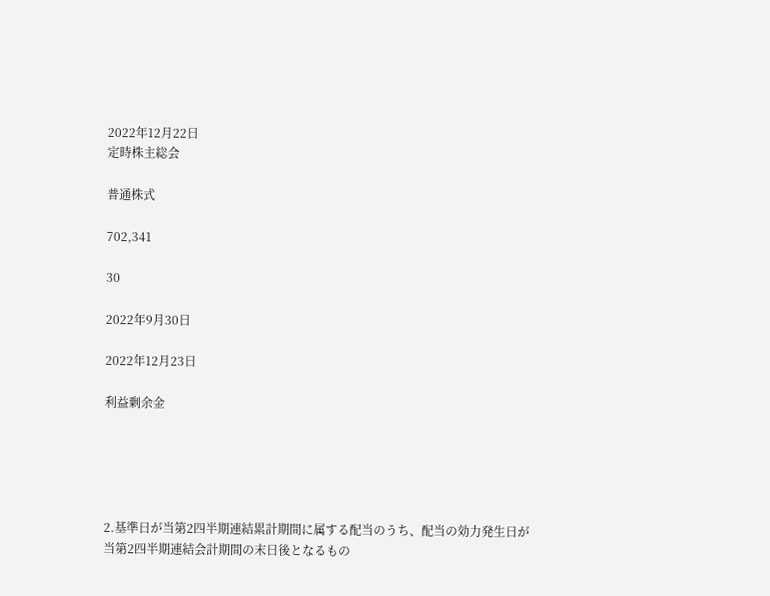2022年12月22日
定時株主総会

普通株式

702,341

30

2022年9月30日

2022年12月23日

利益剰余金





2.基準日が当第2四半期連結累計期間に属する配当のうち、配当の効力発生日が当第2四半期連結会計期間の末日後となるもの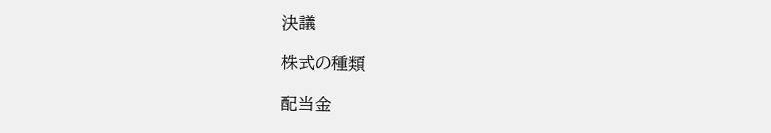決議

株式の種類

配当金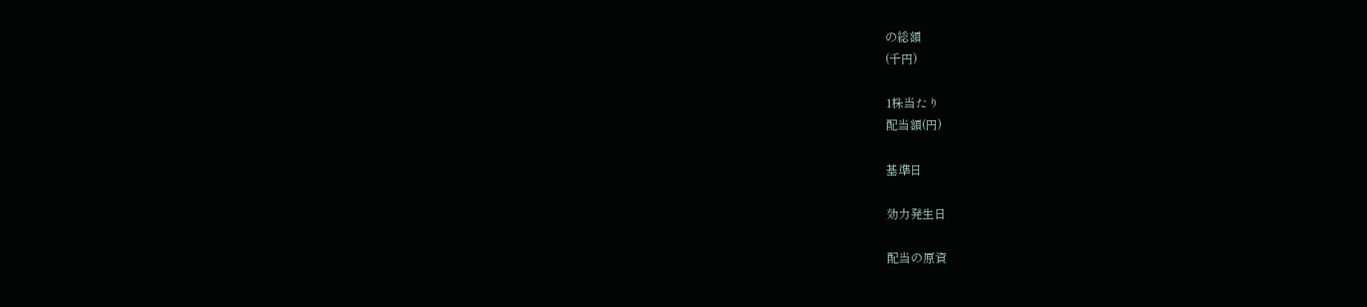の総額
(千円)

1株当たり
配当額(円)

基準日

効力発生日

配当の原資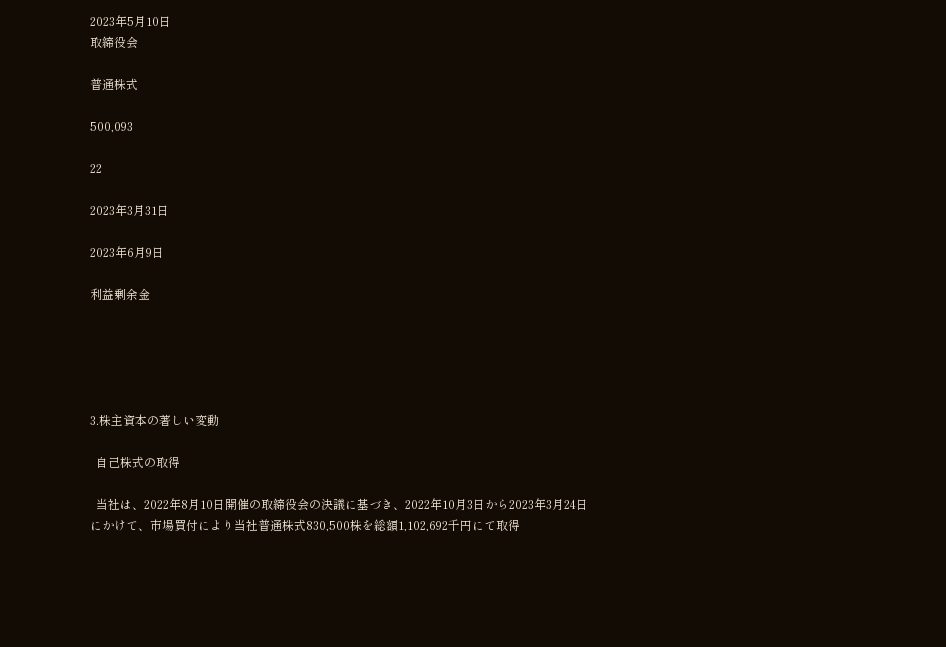2023年5月10日
取締役会

普通株式

500,093

22

2023年3月31日

2023年6月9日

利益剰余金





3.株主資本の著しい変動

  自己株式の取得

  当社は、2022年8月10日開催の取締役会の決議に基づき、2022年10月3日から2023年3月24日にかけて、市場買付により当社普通株式830,500株を総額1,102,692千円にて取得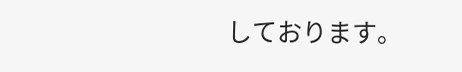しております。